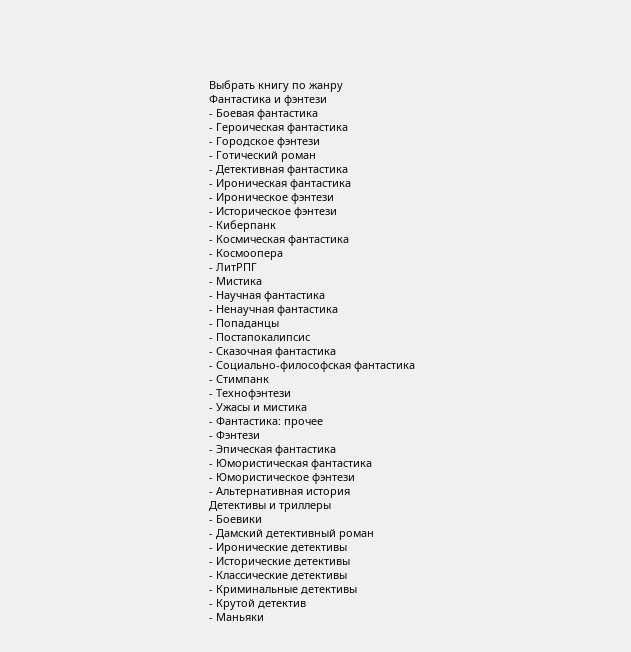Выбрать книгу по жанру
Фантастика и фэнтези
- Боевая фантастика
- Героическая фантастика
- Городское фэнтези
- Готический роман
- Детективная фантастика
- Ироническая фантастика
- Ироническое фэнтези
- Историческое фэнтези
- Киберпанк
- Космическая фантастика
- Космоопера
- ЛитРПГ
- Мистика
- Научная фантастика
- Ненаучная фантастика
- Попаданцы
- Постапокалипсис
- Сказочная фантастика
- Социально-философская фантастика
- Стимпанк
- Технофэнтези
- Ужасы и мистика
- Фантастика: прочее
- Фэнтези
- Эпическая фантастика
- Юмористическая фантастика
- Юмористическое фэнтези
- Альтернативная история
Детективы и триллеры
- Боевики
- Дамский детективный роман
- Иронические детективы
- Исторические детективы
- Классические детективы
- Криминальные детективы
- Крутой детектив
- Маньяки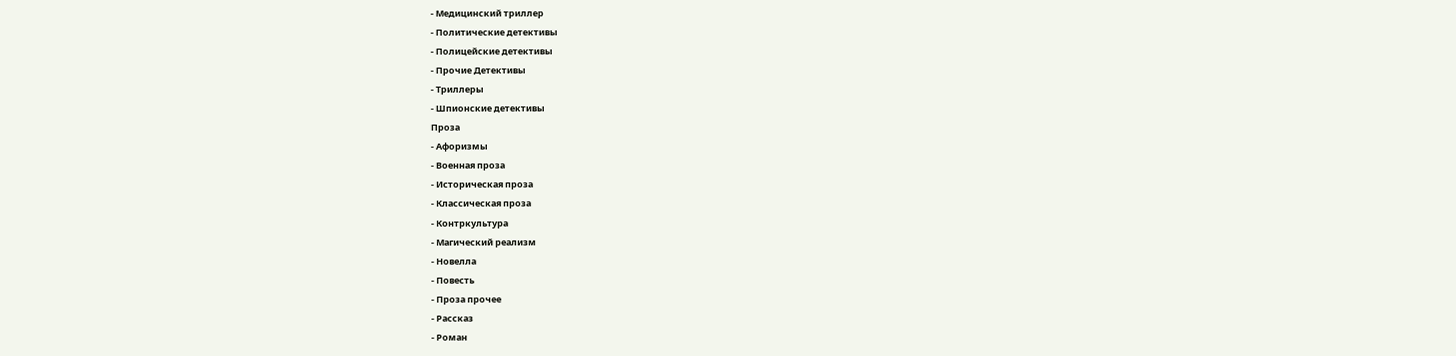- Медицинский триллер
- Политические детективы
- Полицейские детективы
- Прочие Детективы
- Триллеры
- Шпионские детективы
Проза
- Афоризмы
- Военная проза
- Историческая проза
- Классическая проза
- Контркультура
- Магический реализм
- Новелла
- Повесть
- Проза прочее
- Рассказ
- Роман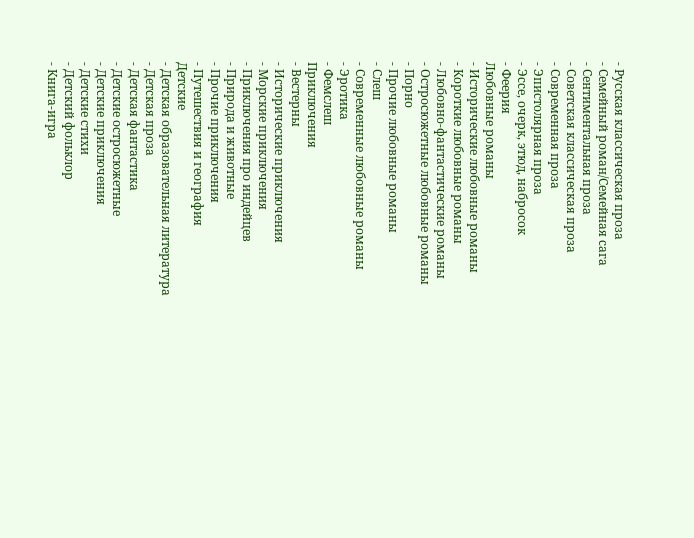- Русская классическая проза
- Семейный роман/Семейная сага
- Сентиментальная проза
- Советская классическая проза
- Современная проза
- Эпистолярная проза
- Эссе, очерк, этюд, набросок
- Феерия
Любовные романы
- Исторические любовные романы
- Короткие любовные романы
- Любовно-фантастические романы
- Остросюжетные любовные романы
- Порно
- Прочие любовные романы
- Слеш
- Современные любовные романы
- Эротика
- Фемслеш
Приключения
- Вестерны
- Исторические приключения
- Морские приключения
- Приключения про индейцев
- Природа и животные
- Прочие приключения
- Путешествия и география
Детские
- Детская образовательная литература
- Детская проза
- Детская фантастика
- Детские остросюжетные
- Детские приключения
- Детские стихи
- Детский фольклор
- Книга-игра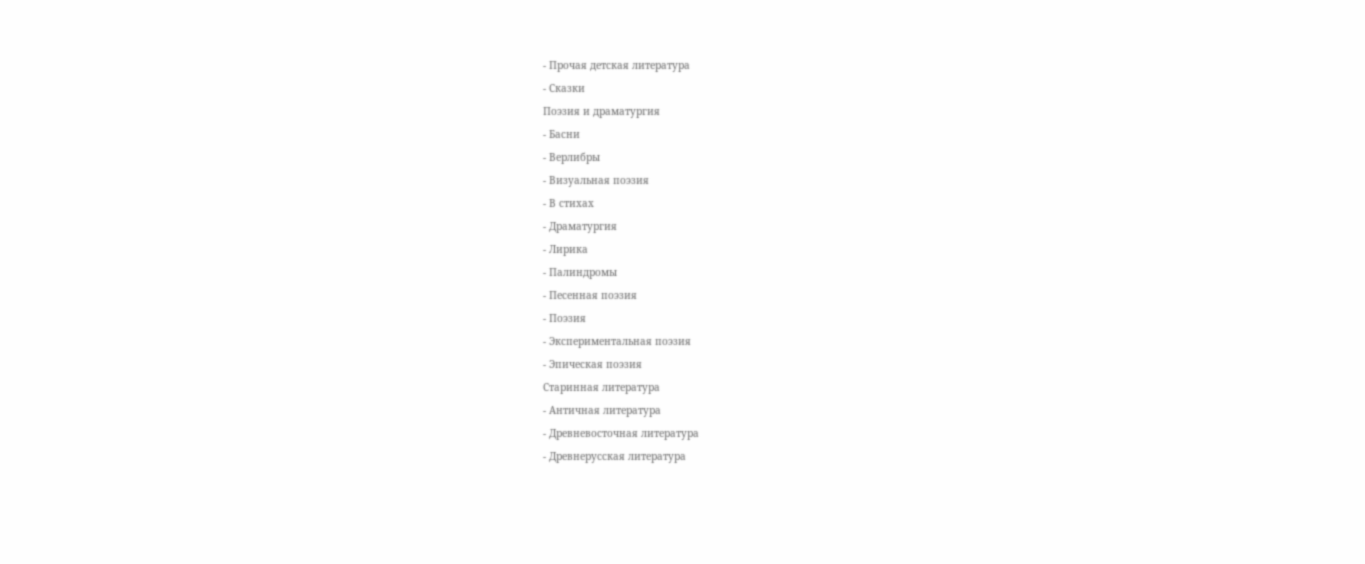- Прочая детская литература
- Сказки
Поэзия и драматургия
- Басни
- Верлибры
- Визуальная поэзия
- В стихах
- Драматургия
- Лирика
- Палиндромы
- Песенная поэзия
- Поэзия
- Экспериментальная поэзия
- Эпическая поэзия
Старинная литература
- Античная литература
- Древневосточная литература
- Древнерусская литература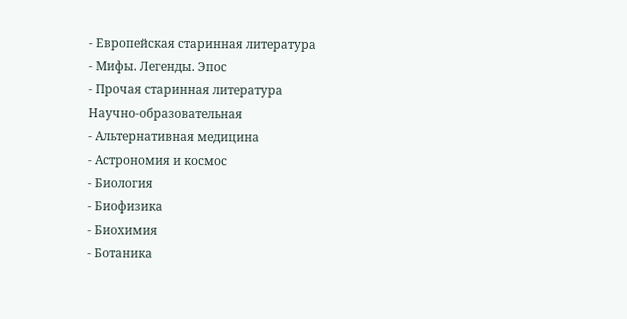- Европейская старинная литература
- Мифы. Легенды. Эпос
- Прочая старинная литература
Научно-образовательная
- Альтернативная медицина
- Астрономия и космос
- Биология
- Биофизика
- Биохимия
- Ботаника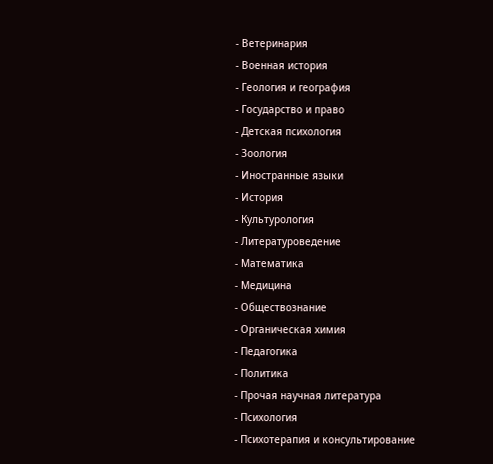- Ветеринария
- Военная история
- Геология и география
- Государство и право
- Детская психология
- Зоология
- Иностранные языки
- История
- Культурология
- Литературоведение
- Математика
- Медицина
- Обществознание
- Органическая химия
- Педагогика
- Политика
- Прочая научная литература
- Психология
- Психотерапия и консультирование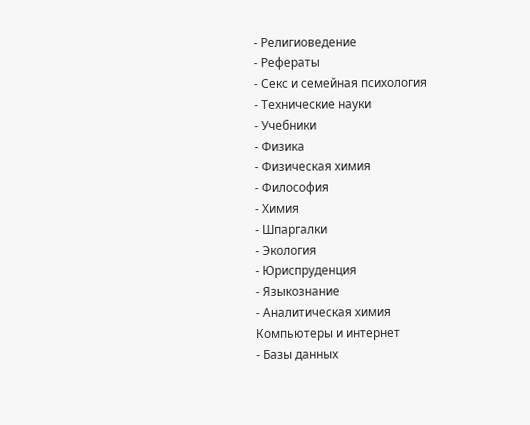- Религиоведение
- Рефераты
- Секс и семейная психология
- Технические науки
- Учебники
- Физика
- Физическая химия
- Философия
- Химия
- Шпаргалки
- Экология
- Юриспруденция
- Языкознание
- Аналитическая химия
Компьютеры и интернет
- Базы данных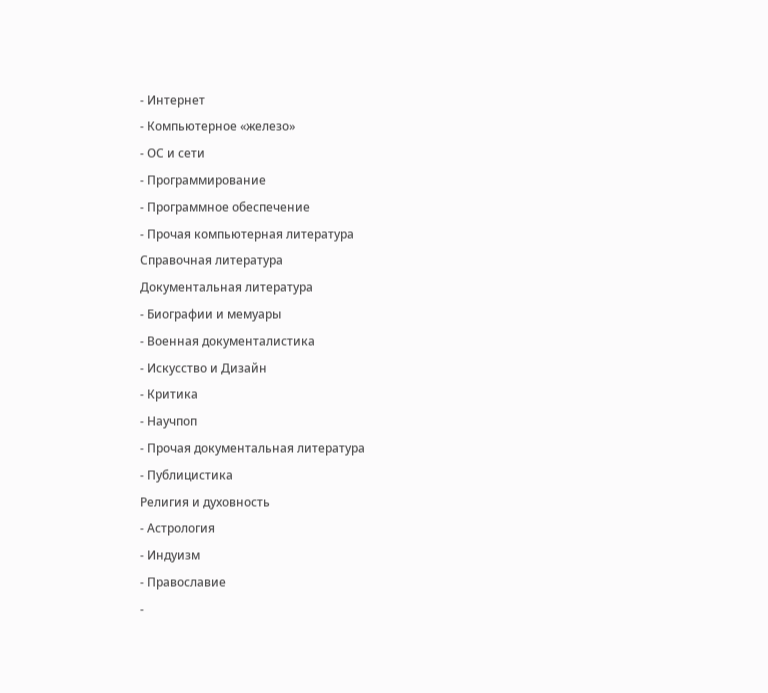- Интернет
- Компьютерное «железо»
- ОС и сети
- Программирование
- Программное обеспечение
- Прочая компьютерная литература
Справочная литература
Документальная литература
- Биографии и мемуары
- Военная документалистика
- Искусство и Дизайн
- Критика
- Научпоп
- Прочая документальная литература
- Публицистика
Религия и духовность
- Астрология
- Индуизм
- Православие
-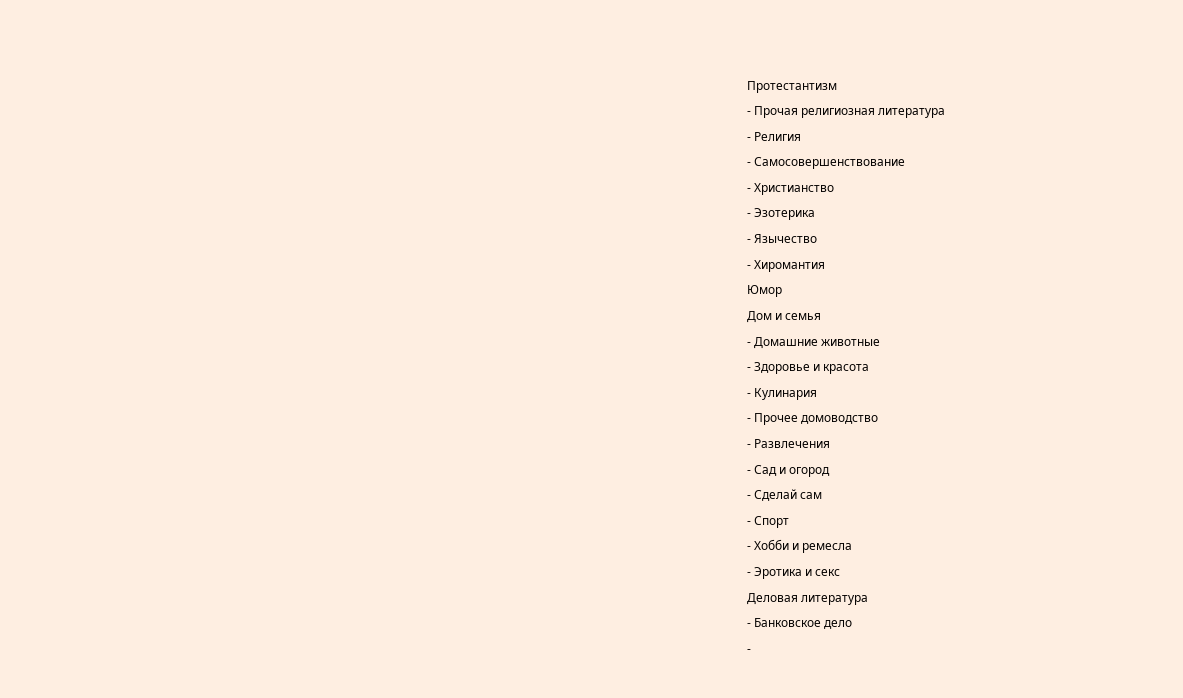Протестантизм
- Прочая религиозная литература
- Религия
- Самосовершенствование
- Христианство
- Эзотерика
- Язычество
- Хиромантия
Юмор
Дом и семья
- Домашние животные
- Здоровье и красота
- Кулинария
- Прочее домоводство
- Развлечения
- Сад и огород
- Сделай сам
- Спорт
- Хобби и ремесла
- Эротика и секс
Деловая литература
- Банковское дело
-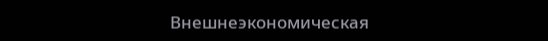Внешнеэкономическая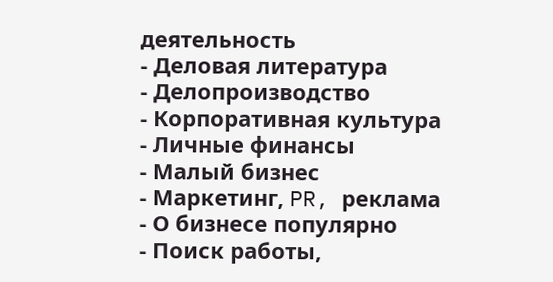деятельность
- Деловая литература
- Делопроизводство
- Корпоративная культура
- Личные финансы
- Малый бизнес
- Маркетинг, PR, реклама
- О бизнесе популярно
- Поиск работы,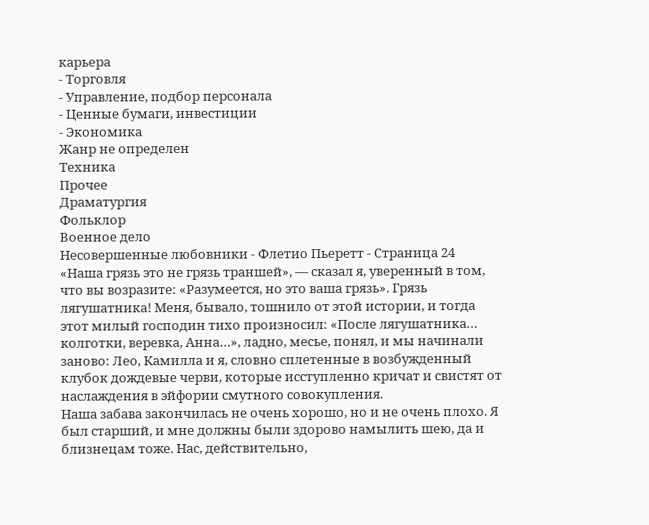карьера
- Торговля
- Управление, подбор персонала
- Ценные бумаги, инвестиции
- Экономика
Жанр не определен
Техника
Прочее
Драматургия
Фольклор
Военное дело
Несовершенные любовники - Флетио Пьеретт - Страница 24
«Наша грязь это не грязь траншей», — сказал я, уверенный в том, что вы возразите: «Разумеется, но это ваша грязь». Грязь лягушатника! Меня, бывало, тошнило от этой истории, и тогда этот милый господин тихо произносил: «После лягушатника… колготки, веревка, Анна…», ладно, месье, понял, и мы начинали заново: Лео, Камилла и я, словно сплетенные в возбужденный клубок дождевые черви, которые исступленно кричат и свистят от наслаждения в эйфории смутного совокупления.
Наша забава закончилась не очень хорошо, но и не очень плохо. Я был старший, и мне должны были здорово намылить шею, да и близнецам тоже. Нас, действительно,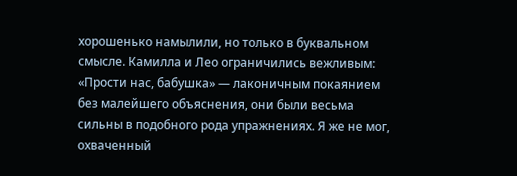хорошенько намылили, но только в буквальном смысле. Камилла и Лео ограничились вежливым: «Прости нас, бабушка» — лаконичным покаянием без малейшего объяснения, они были весьма сильны в подобного рода упражнениях. Я же не мог, охваченный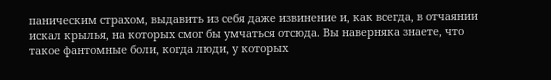паническим страхом, выдавить из себя даже извинение и, как всегда, в отчаянии искал крылья, на которых смог бы умчаться отсюда. Вы наверняка знаете, что такое фантомные боли, когда люди, у которых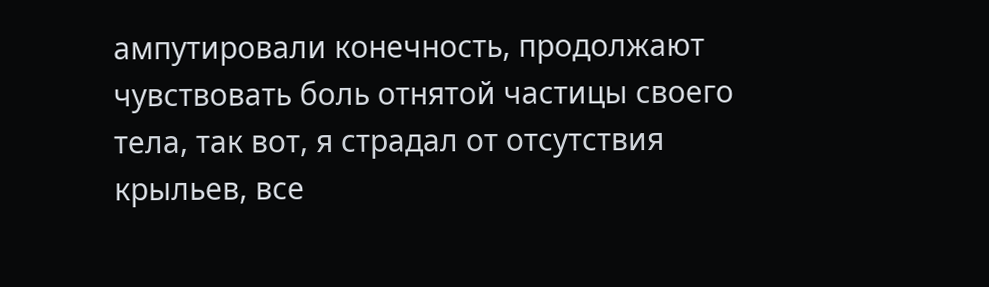ампутировали конечность, продолжают чувствовать боль отнятой частицы своего тела, так вот, я страдал от отсутствия крыльев, все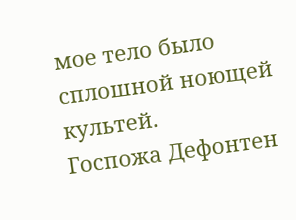мое тело было сплошной ноющей культей.
Госпожа Дефонтен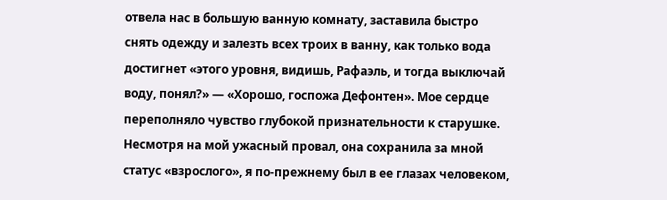отвела нас в большую ванную комнату, заставила быстро снять одежду и залезть всех троих в ванну, как только вода достигнет «этого уровня, видишь, Рафаэль, и тогда выключай воду, понял?» — «Хорошо, госпожа Дефонтен». Мое сердце переполняло чувство глубокой признательности к старушке. Несмотря на мой ужасный провал, она сохранила за мной статус «взрослого», я по-прежнему был в ее глазах человеком,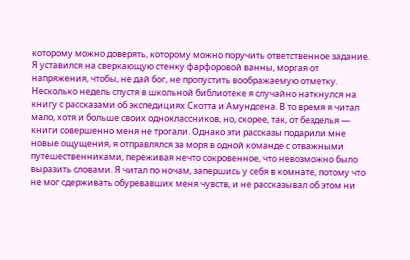которому можно доверять, которому можно поручить ответственное задание. Я уставился на сверкающую стенку фарфоровой ванны, моргая от напряжения, чтобы, не дай бог, не пропустить воображаемую отметку.
Несколько недель спустя в школьной библиотеке я случайно наткнулся на книгу с рассказами об экспедициях Скотта и Амундсена. В то время я читал мало, хотя и больше своих одноклассников, но, скорее, так, от безделья — книги совершенно меня не трогали. Однако эти рассказы подарили мне новые ощущения, я отправлялся за моря в одной команде с отважными путешественниками, переживая нечто сокровенное, что невозможно было выразить словами. Я читал по ночам, запершись у себя в комнате, потому что не мог сдерживать обуревавших меня чувств, и не рассказывал об этом ни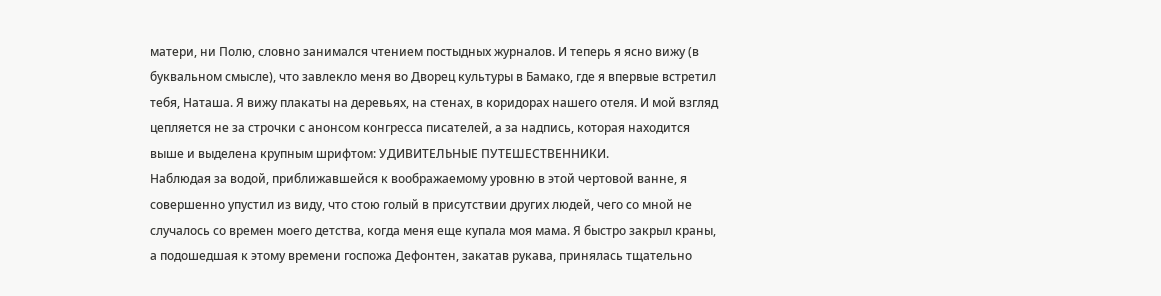матери, ни Полю, словно занимался чтением постыдных журналов. И теперь я ясно вижу (в буквальном смысле), что завлекло меня во Дворец культуры в Бамако, где я впервые встретил тебя, Наташа. Я вижу плакаты на деревьях, на стенах, в коридорах нашего отеля. И мой взгляд цепляется не за строчки с анонсом конгресса писателей, а за надпись, которая находится выше и выделена крупным шрифтом: УДИВИТЕЛЬНЫЕ ПУТЕШЕСТВЕННИКИ.
Наблюдая за водой, приближавшейся к воображаемому уровню в этой чертовой ванне, я совершенно упустил из виду, что стою голый в присутствии других людей, чего со мной не случалось со времен моего детства, когда меня еще купала моя мама. Я быстро закрыл краны, а подошедшая к этому времени госпожа Дефонтен, закатав рукава, принялась тщательно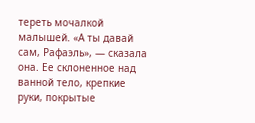тереть мочалкой малышей. «А ты давай сам, Рафаэль», — сказала она. Ее склоненное над ванной тело, крепкие руки, покрытые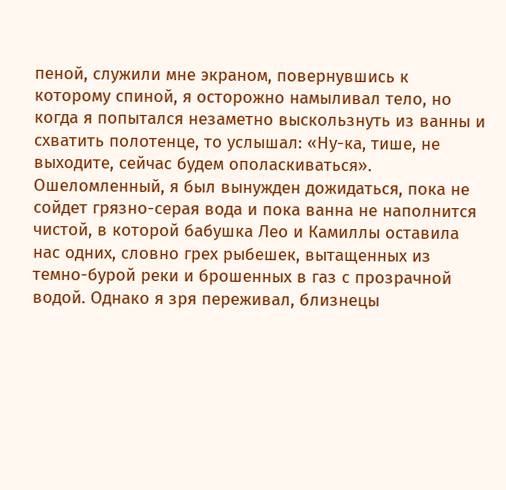пеной, служили мне экраном, повернувшись к которому спиной, я осторожно намыливал тело, но когда я попытался незаметно выскользнуть из ванны и схватить полотенце, то услышал: «Ну-ка, тише, не выходите, сейчас будем ополаскиваться». Ошеломленный, я был вынужден дожидаться, пока не сойдет грязно-серая вода и пока ванна не наполнится чистой, в которой бабушка Лео и Камиллы оставила нас одних, словно грех рыбешек, вытащенных из темно-бурой реки и брошенных в газ с прозрачной водой. Однако я зря переживал, близнецы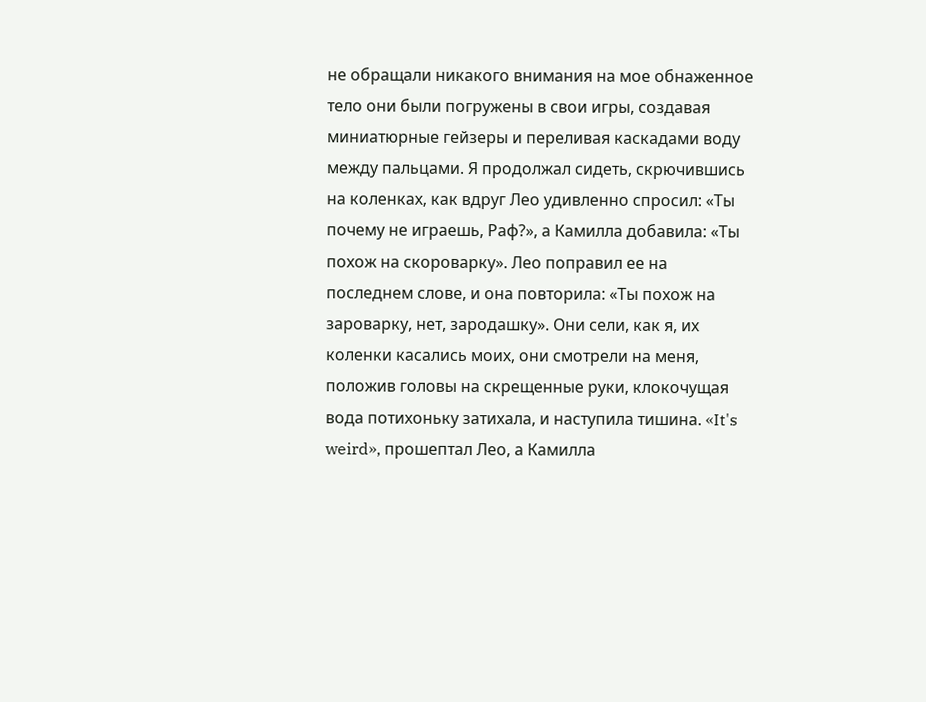не обращали никакого внимания на мое обнаженное тело они были погружены в свои игры, создавая миниатюрные гейзеры и переливая каскадами воду между пальцами. Я продолжал сидеть, скрючившись на коленках, как вдруг Лео удивленно спросил: «Ты почему не играешь, Раф?», а Камилла добавила: «Ты похож на скороварку». Лео поправил ее на последнем слове, и она повторила: «Ты похож на зароварку, нет, зародашку». Они сели, как я, их коленки касались моих, они смотрели на меня, положив головы на скрещенные руки, клокочущая вода потихоньку затихала, и наступила тишина. «It's weird», прошептал Лео, а Камилла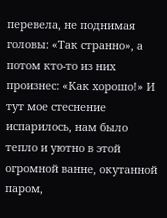перевела, не поднимая головы: «Так странно», а потом кто-то из них произнес: «Как хорошо!» И тут мое стеснение испарилось, нам было тепло и уютно в этой огромной ванне, окутанной паром,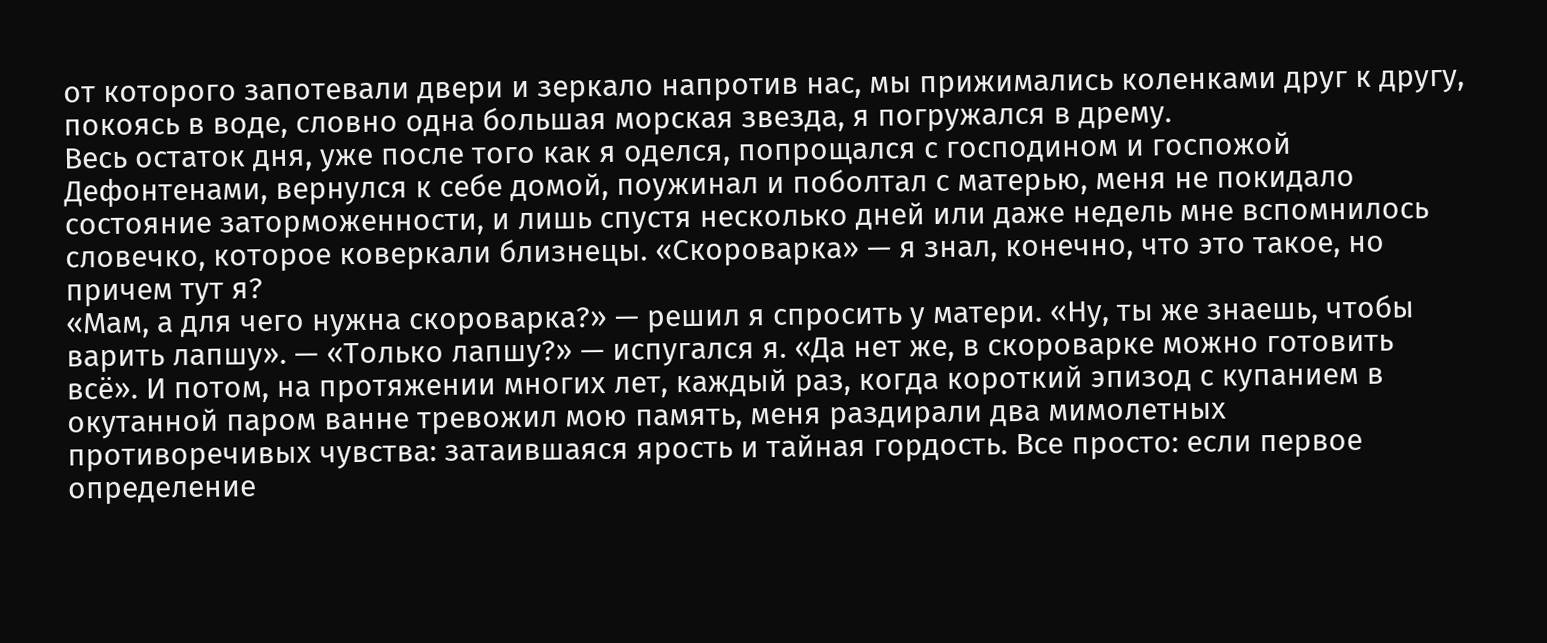от которого запотевали двери и зеркало напротив нас, мы прижимались коленками друг к другу, покоясь в воде, словно одна большая морская звезда, я погружался в дрему.
Весь остаток дня, уже после того как я оделся, попрощался с господином и госпожой Дефонтенами, вернулся к себе домой, поужинал и поболтал с матерью, меня не покидало состояние заторможенности, и лишь спустя несколько дней или даже недель мне вспомнилось словечко, которое коверкали близнецы. «Скороварка» — я знал, конечно, что это такое, но причем тут я?
«Мам, а для чего нужна скороварка?» — решил я спросить у матери. «Ну, ты же знаешь, чтобы варить лапшу». — «Только лапшу?» — испугался я. «Да нет же, в скороварке можно готовить всё». И потом, на протяжении многих лет, каждый раз, когда короткий эпизод с купанием в окутанной паром ванне тревожил мою память, меня раздирали два мимолетных противоречивых чувства: затаившаяся ярость и тайная гордость. Все просто: если первое определение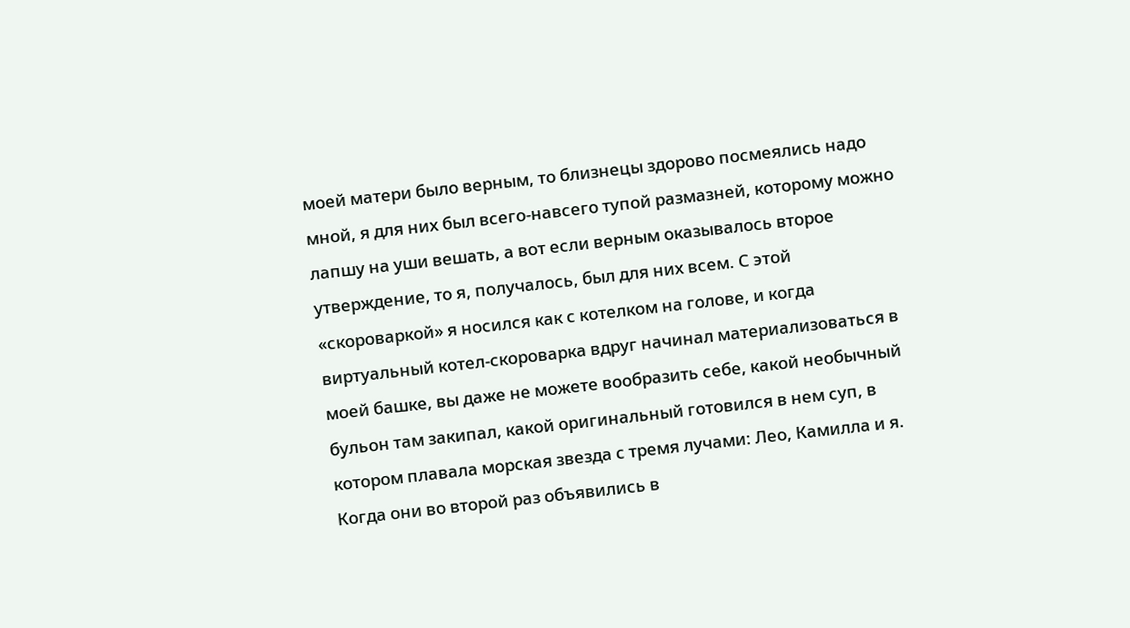моей матери было верным, то близнецы здорово посмеялись надо мной, я для них был всего-навсего тупой размазней, которому можно лапшу на уши вешать, а вот если верным оказывалось второе утверждение, то я, получалось, был для них всем. С этой «скороваркой» я носился как с котелком на голове, и когда виртуальный котел-скороварка вдруг начинал материализоваться в моей башке, вы даже не можете вообразить себе, какой необычный бульон там закипал, какой оригинальный готовился в нем суп, в котором плавала морская звезда с тремя лучами: Лео, Камилла и я.
Когда они во второй раз объявились в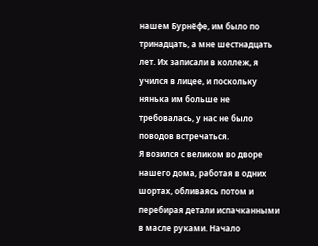нашем Бурнёфе, им было по тринадцать, а мне шестнадцать лет. Их записали в коллеж, я учился в лицее, и поскольку нянька им больше не требовалась, у нас не было поводов встречаться.
Я возился с великом во дворе нашего дома, работая в одних шортах, обливаясь потом и перебирая детали испачканными в масле руками. Начало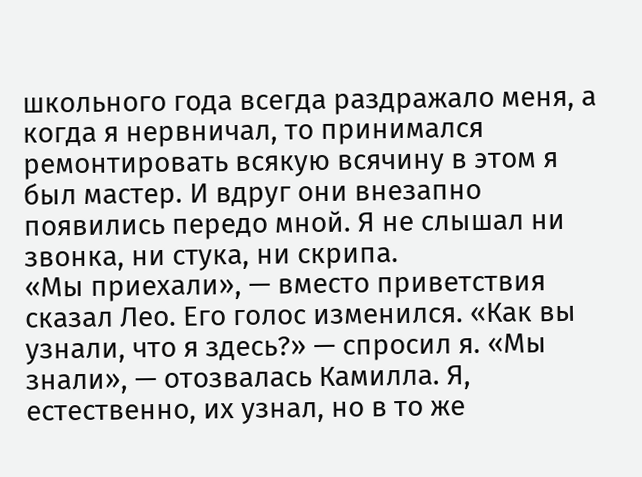школьного года всегда раздражало меня, а когда я нервничал, то принимался ремонтировать всякую всячину в этом я был мастер. И вдруг они внезапно появились передо мной. Я не слышал ни звонка, ни стука, ни скрипа.
«Мы приехали», — вместо приветствия сказал Лео. Его голос изменился. «Как вы узнали, что я здесь?» — спросил я. «Мы знали», — отозвалась Камилла. Я, естественно, их узнал, но в то же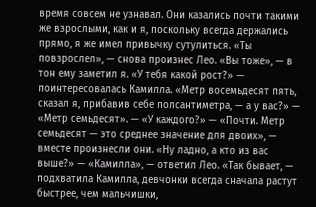время совсем не узнавал. Они казались почти такими же взрослыми, как и я, поскольку всегда держались прямо, я же имел привычку сутулиться. «Ты повзрослел», — снова произнес Лео. «Вы тоже», — в тон ему заметил я. «У тебя какой рост?» — поинтересовалась Камилла. «Метр восемьдесят пять, сказал я, прибавив себе полсантиметра, — а у вас?» — «Метр семьдесят». — «У каждого?» — «Почти. Метр семьдесят — это среднее значение для двоих», — вместе произнесли они. «Ну ладно, а кто из вас выше?» — «Камилла», — ответил Лео. «Так бывает, — подхватила Камилла, девчонки всегда сначала растут быстрее, чем мальчишки,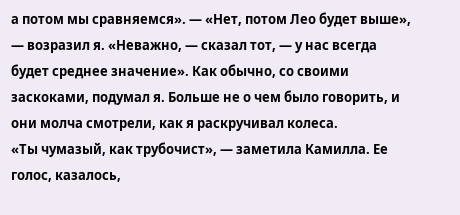а потом мы сравняемся». — «Нет, потом Лео будет выше», — возразил я. «Неважно, — сказал тот, — у нас всегда будет среднее значение». Как обычно, со своими заскоками, подумал я. Больше не о чем было говорить, и они молча смотрели, как я раскручивал колеса.
«Ты чумазый, как трубочист», — заметила Камилла. Ее голос, казалось,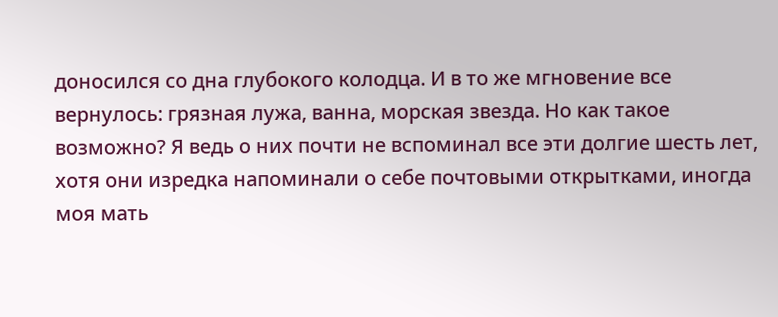доносился со дна глубокого колодца. И в то же мгновение все вернулось: грязная лужа, ванна, морская звезда. Но как такое возможно? Я ведь о них почти не вспоминал все эти долгие шесть лет, хотя они изредка напоминали о себе почтовыми открытками, иногда моя мать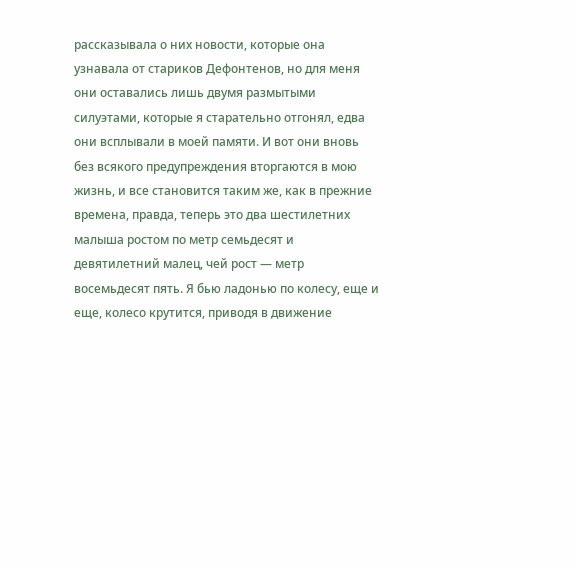рассказывала о них новости, которые она узнавала от стариков Дефонтенов, но для меня они оставались лишь двумя размытыми силуэтами, которые я старательно отгонял, едва они всплывали в моей памяти. И вот они вновь без всякого предупреждения вторгаются в мою жизнь, и все становится таким же, как в прежние времена, правда, теперь это два шестилетних малыша ростом по метр семьдесят и девятилетний малец, чей рост — метр восемьдесят пять. Я бью ладонью по колесу, еще и еще, колесо крутится, приводя в движение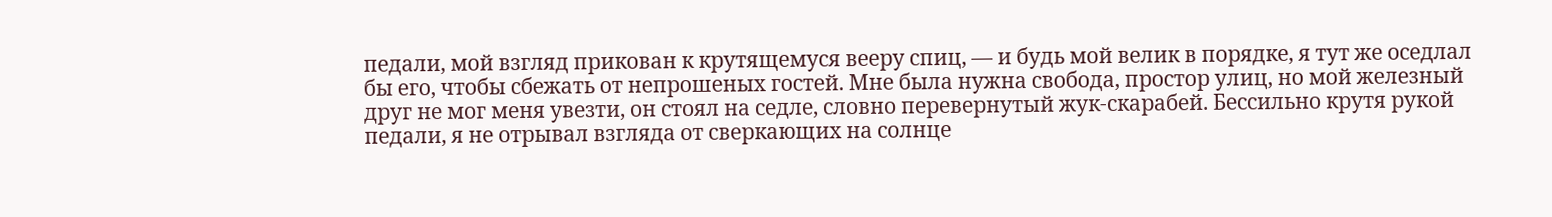педали, мой взгляд прикован к крутящемуся вееру спиц, — и будь мой велик в порядке, я тут же оседлал бы его, чтобы сбежать от непрошеных гостей. Мне была нужна свобода, простор улиц, но мой железный друг не мог меня увезти, он стоял на седле, словно перевернутый жук-скарабей. Бессильно крутя рукой педали, я не отрывал взгляда от сверкающих на солнце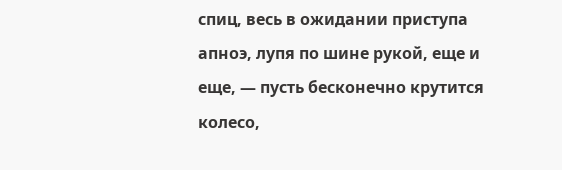спиц, весь в ожидании приступа апноэ, лупя по шине рукой, еще и еще, — пусть бесконечно крутится колесо,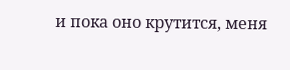и пока оно крутится, меня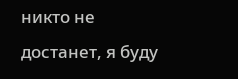никто не достанет, я буду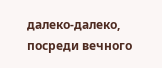далеко-далеко, посреди вечного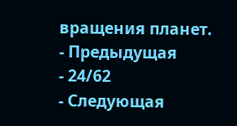вращения планет.
- Предыдущая
- 24/62
- Следующая